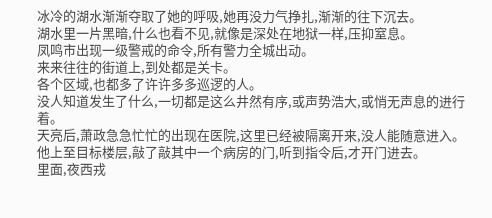冰冷的湖水渐渐夺取了她的呼吸,她再没力气挣扎,渐渐的往下沉去。
湖水里一片黑暗,什么也看不见,就像是深处在地狱一样,压抑窒息。
凤鸣市出现一级警戒的命令,所有警力全城出动。
来来往往的街道上,到处都是关卡。
各个区域,也都多了许许多多巡逻的人。
没人知道发生了什么,一切都是这么井然有序,或声势浩大,或悄无声息的进行着。
天亮后,萧政急急忙忙的出现在医院,这里已经被隔离开来,没人能随意进入。
他上至目标楼层,敲了敲其中一个病房的门,听到指令后,才开门进去。
里面,夜西戎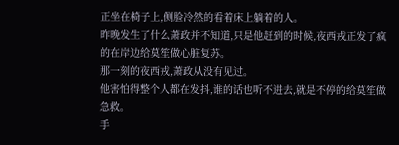正坐在椅子上,侧脸冷然的看着床上躺着的人。
昨晚发生了什么萧政并不知道,只是他赶到的时候,夜西戎正发了疯的在岸边给莫笙做心脏复苏。
那一刻的夜西戎,萧政从没有见过。
他害怕得整个人都在发抖,谁的话也听不进去,就是不停的给莫笙做急救。
手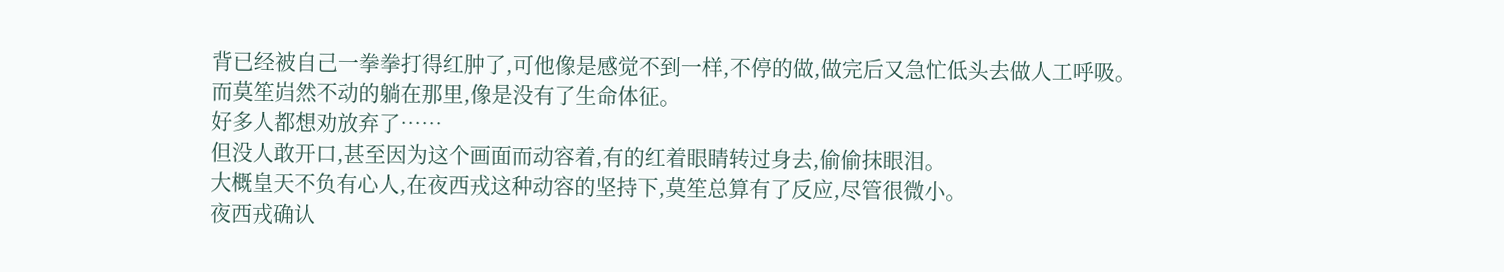背已经被自己一拳拳打得红肿了,可他像是感觉不到一样,不停的做,做完后又急忙低头去做人工呼吸。
而莫笙岿然不动的躺在那里,像是没有了生命体征。
好多人都想劝放弃了……
但没人敢开口,甚至因为这个画面而动容着,有的红着眼睛转过身去,偷偷抹眼泪。
大概皇天不负有心人,在夜西戎这种动容的坚持下,莫笙总算有了反应,尽管很微小。
夜西戎确认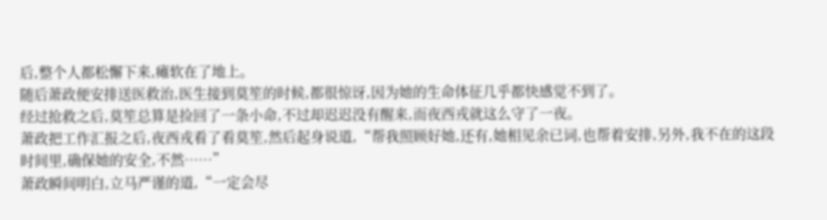后,整个人都松懈下来,瘫软在了地上。
随后萧政便安排送医救治,医生接到莫笙的时候,都很惊讶,因为她的生命体征几乎都快感觉不到了。
经过抢救之后,莫笙总算是捡回了一条小命,不过却迟迟没有醒来,而夜西戎就这么守了一夜。
萧政把工作汇报之后,夜西戎看了看莫笙,然后起身说道,“帮我照顾好她,还有,她相见余已词,也帮着安排,另外,我不在的这段时间里,确保她的安全,不然……”
萧政瞬间明白,立马严谨的道,“一定会尽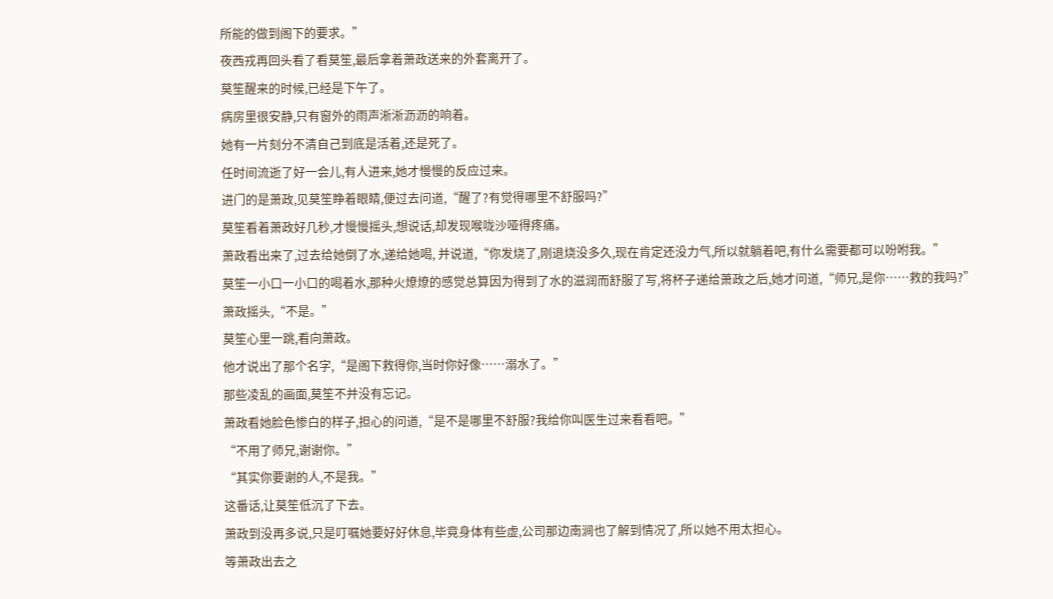所能的做到阁下的要求。”
夜西戎再回头看了看莫笙,最后拿着萧政送来的外套离开了。
莫笙醒来的时候,已经是下午了。
病房里很安静,只有窗外的雨声淅淅沥沥的响着。
她有一片刻分不清自己到底是活着,还是死了。
任时间流逝了好一会儿,有人进来,她才慢慢的反应过来。
进门的是萧政,见莫笙睁着眼睛,便过去问道,“醒了?有觉得哪里不舒服吗?”
莫笙看着萧政好几秒,才慢慢摇头,想说话,却发现喉咙沙哑得疼痛。
萧政看出来了,过去给她倒了水,递给她喝, 并说道,“你发烧了,刚退烧没多久,现在肯定还没力气,所以就躺着吧,有什么需要都可以吩咐我。”
莫笙一小口一小口的喝着水,那种火燎燎的感觉总算因为得到了水的滋润而舒服了写,将杯子递给萧政之后,她才问道,“师兄,是你……救的我吗?”
萧政摇头,“不是。”
莫笙心里一跳,看向萧政。
他才说出了那个名字,“是阁下救得你,当时你好像……溺水了。”
那些凌乱的画面,莫笙不并没有忘记。
萧政看她脸色惨白的样子,担心的问道,“是不是哪里不舒服?我给你叫医生过来看看吧。”
“不用了师兄,谢谢你。”
“其实你要谢的人,不是我。”
这番话,让莫笙低沉了下去。
萧政到没再多说,只是叮嘱她要好好休息,毕竟身体有些虚,公司那边南涧也了解到情况了,所以她不用太担心。
等萧政出去之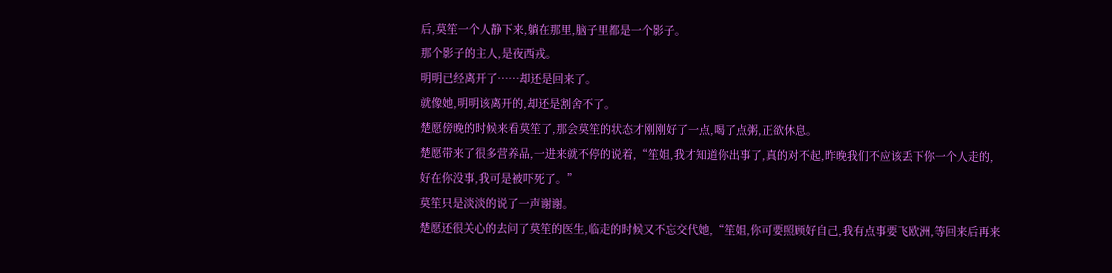后,莫笙一个人静下来,躺在那里,脑子里都是一个影子。
那个影子的主人,是夜西戎。
明明已经离开了……却还是回来了。
就像她,明明该离开的,却还是割舍不了。
楚愿傍晚的时候来看莫笙了,那会莫笙的状态才刚刚好了一点,喝了点粥,正欲休息。
楚愿带来了很多营养品,一进来就不停的说着,“笙姐,我才知道你出事了,真的对不起,昨晚我们不应该丢下你一个人走的,好在你没事,我可是被吓死了。”
莫笙只是淡淡的说了一声谢谢。
楚愿还很关心的去问了莫笙的医生,临走的时候又不忘交代她,“笙姐,你可要照顾好自己,我有点事要飞欧洲,等回来后再来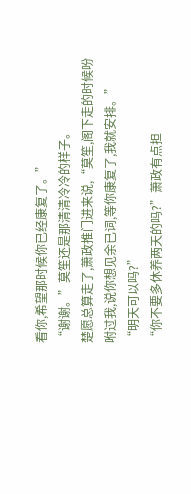看你,希望那时候你已经康复了。”
“谢谢。”莫笙还是那清清冷冷的样子。
楚愿总算走了,萧政推门进来说,“莫笙,阁下走的时候吩咐过我,说你想见余已词,等你康复了,我就安排。”
“明天可以吗?”
“你不要多休养两天的吗?”萧政有点担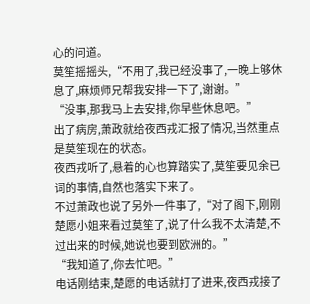心的问道。
莫笙摇摇头,“不用了,我已经没事了,一晚上够休息了,麻烦师兄帮我安排一下了,谢谢。”
“没事,那我马上去安排,你早些休息吧。”
出了病房,萧政就给夜西戎汇报了情况,当然重点是莫笙现在的状态。
夜西戎听了,悬着的心也算踏实了,莫笙要见余已词的事情,自然也落实下来了。
不过萧政也说了另外一件事了,“对了阁下,刚刚楚愿小姐来看过莫笙了,说了什么我不太清楚,不过出来的时候,她说也要到欧洲的。”
“我知道了,你去忙吧。”
电话刚结束,楚愿的电话就打了进来,夜西戎接了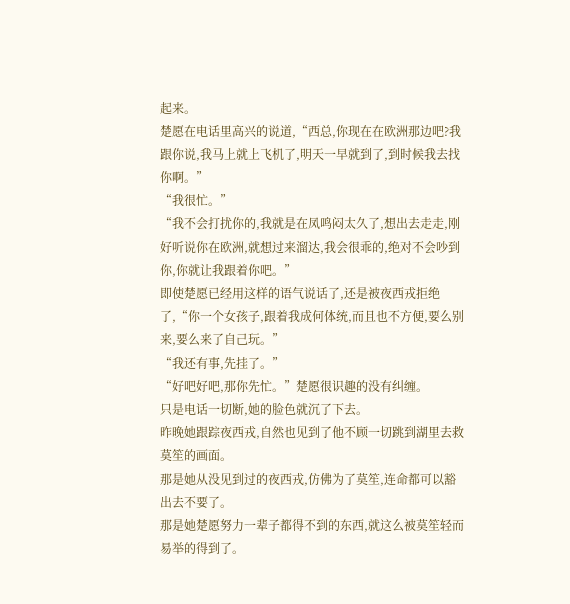起来。
楚愿在电话里高兴的说道,“西总,你现在在欧洲那边吧?我跟你说,我马上就上飞机了,明天一早就到了,到时候我去找你啊。”
“我很忙。”
“我不会打扰你的,我就是在凤鸣闷太久了,想出去走走,刚好听说你在欧洲,就想过来溜达,我会很乖的,绝对不会吵到你,你就让我跟着你吧。”
即使楚愿已经用这样的语气说话了,还是被夜西戎拒绝了,“你一个女孩子,跟着我成何体统,而且也不方便,要么别来,要么来了自己玩。”
“我还有事,先挂了。”
“好吧好吧,那你先忙。”楚愿很识趣的没有纠缠。
只是电话一切断,她的脸色就沉了下去。
昨晚她跟踪夜西戎,自然也见到了他不顾一切跳到湖里去救莫笙的画面。
那是她从没见到过的夜西戎,仿佛为了莫笙,连命都可以豁出去不要了。
那是她楚愿努力一辈子都得不到的东西,就这么被莫笙轻而易举的得到了。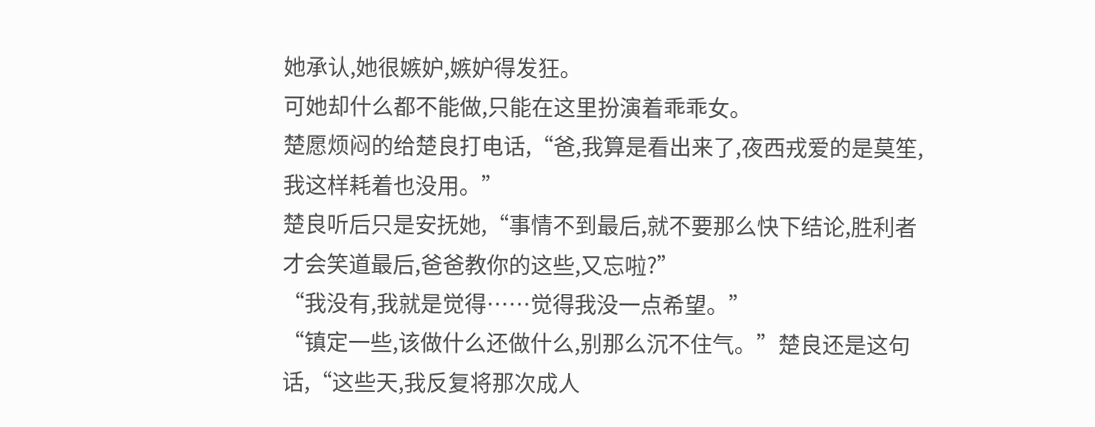她承认,她很嫉妒,嫉妒得发狂。
可她却什么都不能做,只能在这里扮演着乖乖女。
楚愿烦闷的给楚良打电话,“爸,我算是看出来了,夜西戎爱的是莫笙,我这样耗着也没用。”
楚良听后只是安抚她,“事情不到最后,就不要那么快下结论,胜利者才会笑道最后,爸爸教你的这些,又忘啦?”
“我没有,我就是觉得……觉得我没一点希望。”
“镇定一些,该做什么还做什么,别那么沉不住气。”楚良还是这句话,“这些天,我反复将那次成人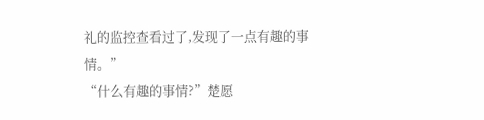礼的监控查看过了,发现了一点有趣的事情。”
“什么有趣的事情?”楚愿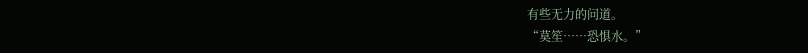有些无力的问道。
“莫笙……恐惧水。”